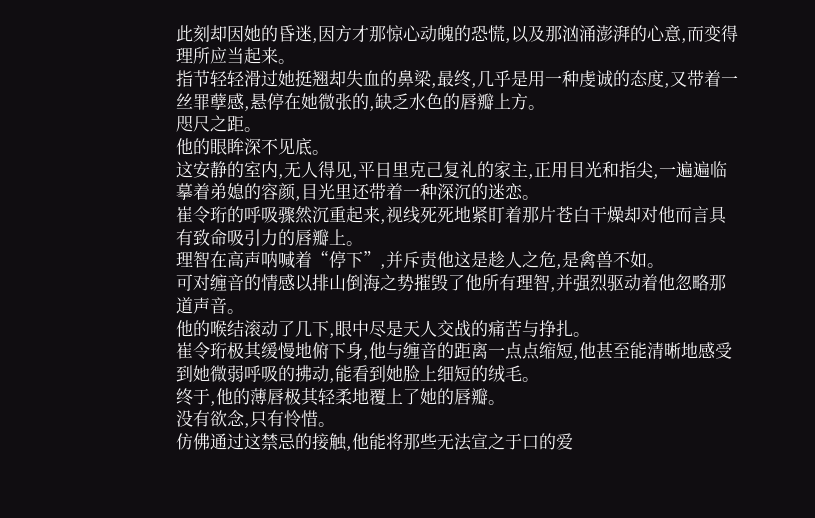此刻却因她的昏迷,因方才那惊心动魄的恐慌,以及那汹涌澎湃的心意,而变得理所应当起来。
指节轻轻滑过她挺翘却失血的鼻梁,最终,几乎是用一种虔诚的态度,又带着一丝罪孽感,悬停在她微张的,缺乏水色的唇瓣上方。
咫尺之距。
他的眼眸深不见底。
这安静的室内,无人得见,平日里克己复礼的家主,正用目光和指尖,一遍遍临摹着弟媳的容颜,目光里还带着一种深沉的迷恋。
崔令珩的呼吸骤然沉重起来,视线死死地紧盯着那片苍白干燥却对他而言具有致命吸引力的唇瓣上。
理智在高声呐喊着“停下”,并斥责他这是趁人之危,是禽兽不如。
可对缠音的情感以排山倒海之势摧毁了他所有理智,并强烈驱动着他忽略那道声音。
他的喉结滚动了几下,眼中尽是天人交战的痛苦与挣扎。
崔令珩极其缓慢地俯下身,他与缠音的距离一点点缩短,他甚至能清晰地感受到她微弱呼吸的拂动,能看到她脸上细短的绒毛。
终于,他的薄唇极其轻柔地覆上了她的唇瓣。
没有欲念,只有怜惜。
仿佛通过这禁忌的接触,他能将那些无法宣之于口的爱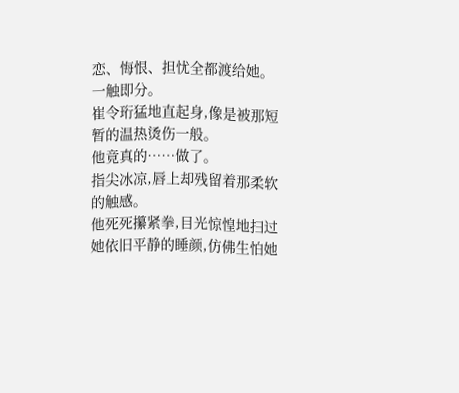恋、悔恨、担忧全都渡给她。
一触即分。
崔令珩猛地直起身,像是被那短暂的温热烫伤一般。
他竟真的……做了。
指尖冰凉,唇上却残留着那柔软的触感。
他死死攥紧拳,目光惊惶地扫过她依旧平静的睡颜,仿佛生怕她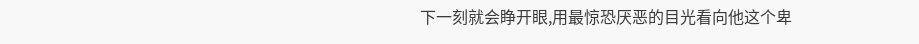下一刻就会睁开眼,用最惊恐厌恶的目光看向他这个卑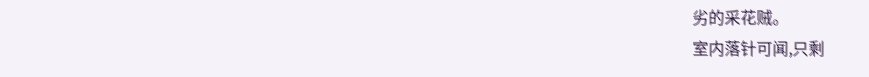劣的采花贼。
室内落针可闻,只剩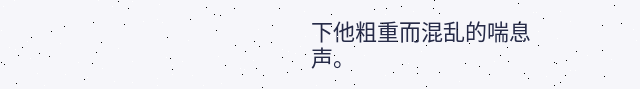下他粗重而混乱的喘息声。